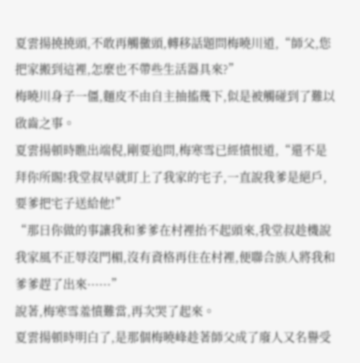夏雲揚撓撓頭,不敢再觸黴頭,轉移話題問梅曉川道,“師父,您把家搬到這裡,怎麼也不帶些生活器具來?”
梅曉川身子一僵,麵皮不由自主抽搐幾下,似是被觸碰到了難以啟齒之事。
夏雲揚頓時瞧出端倪,剛要追問,梅寒雪已經憤恨道,“還不是拜你所賜!我堂叔早就盯上了我家的宅子,一直說我爹是絕戶,要爹把宅子送給他!”
“那日你做的事讓我和爹爹在村裡抬不起頭來,我堂叔趁機說我家風不正辱沒門楣,沒有資格再住在村裡,便聯合族人將我和爹爹趕了出來······”
說著,梅寒雪羞憤難當,再次哭了起來。
夏雲揚頓時明白了,是那個梅曉峰趁著師父成了廢人又名譽受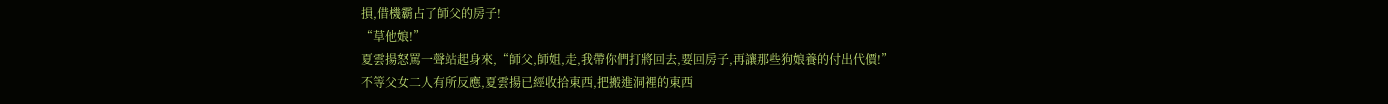損,借機霸占了師父的房子!
“草他娘!”
夏雲揚怒罵一聲站起身來,“師父,師姐,走,我帶你們打將回去,要回房子,再讓那些狗娘養的付出代價!”
不等父女二人有所反應,夏雲揚已經收拾東西,把搬進洞裡的東西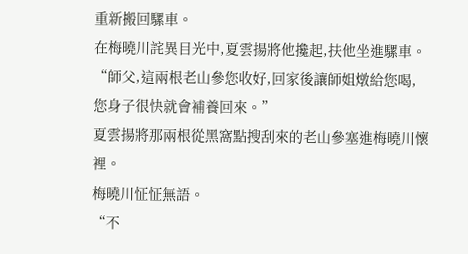重新搬回騾車。
在梅曉川詫異目光中,夏雲揚將他攙起,扶他坐進騾車。
“師父,這兩根老山參您收好,回家後讓師姐燉給您喝,您身子很快就會補養回來。”
夏雲揚將那兩根從黑窩點搜刮來的老山參塞進梅曉川懷裡。
梅曉川怔怔無語。
“不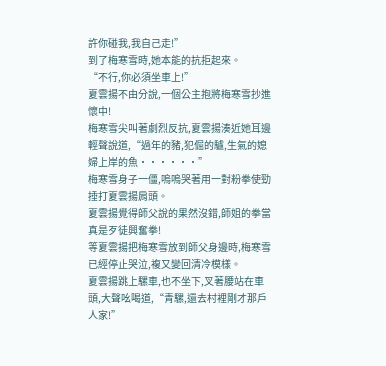許你碰我,我自己走!”
到了梅寒雪時,她本能的抗拒起來。
“不行,你必須坐車上!”
夏雲揚不由分說,一個公主抱將梅寒雪抄進懷中!
梅寒雪尖叫著劇烈反抗,夏雲揚湊近她耳邊輕聲說道,“過年的豬,犯倔的驢,生氣的媳婦上岸的魚······”
梅寒雪身子一僵,嗚嗚哭著用一對粉拳使勁捶打夏雲揚肩頭。
夏雲揚覺得師父說的果然沒錯,師姐的拳當真是歹徒興奮拳!
等夏雲揚把梅寒雪放到師父身邊時,梅寒雪已經停止哭泣,複又變回清冷模樣。
夏雲揚跳上騾車,也不坐下,叉著腰站在車頭,大聲吆喝道,“青騾,還去村裡剛才那戶人家!”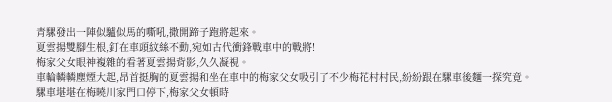青騾發出一陣似驢似馬的嘶吼,撒開蹄子跑將起來。
夏雲揚雙腳生根,釘在車頭紋絲不動,宛如古代衝鋒戰車中的戰將!
梅家父女眼神複雜的看著夏雲揚背影,久久凝視。
車輪轔轔塵煙大起,昂首挺胸的夏雲揚和坐在車中的梅家父女吸引了不少梅花村村民,紛紛跟在騾車後麵一探究竟。
騾車堪堪在梅曉川家門口停下,梅家父女頓時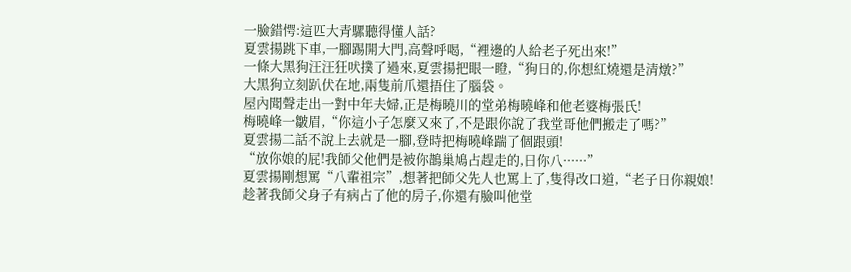一臉錯愕:這匹大青騾聽得懂人話?
夏雲揚跳下車,一腳踢開大門,高聲呼喝,“裡邊的人給老子死出來!”
一條大黑狗汪汪狂吠撲了過來,夏雲揚把眼一瞪,“狗日的,你想紅燒還是清燉?”
大黑狗立刻趴伏在地,兩隻前爪還捂住了腦袋。
屋內聞聲走出一對中年夫婦,正是梅曉川的堂弟梅曉峰和他老婆梅張氏!
梅曉峰一皺眉,“你這小子怎麼又來了,不是跟你說了我堂哥他們搬走了嗎?”
夏雲揚二話不說上去就是一腳,登時把梅曉峰踹了個跟頭!
“放你娘的屁!我師父他們是被你鵲巢鳩占趕走的,日你八······”
夏雲揚剛想罵“八輩祖宗”,想著把師父先人也罵上了,隻得改口道,“老子日你親娘!
趁著我師父身子有病占了他的房子,你還有臉叫他堂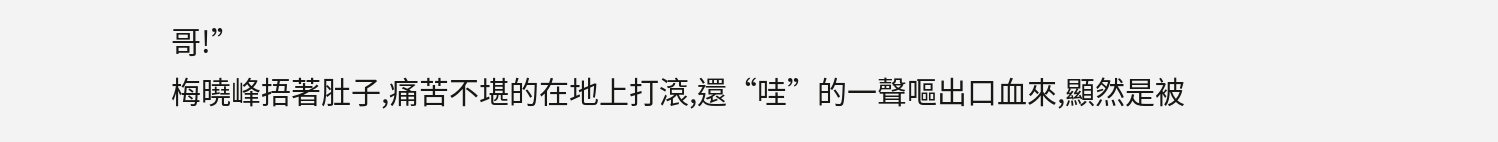哥!”
梅曉峰捂著肚子,痛苦不堪的在地上打滾,還“哇”的一聲嘔出口血來,顯然是被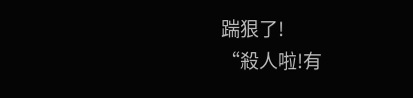踹狠了!
“殺人啦!有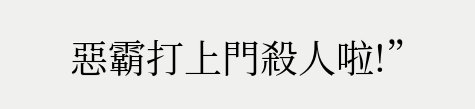惡霸打上門殺人啦!”